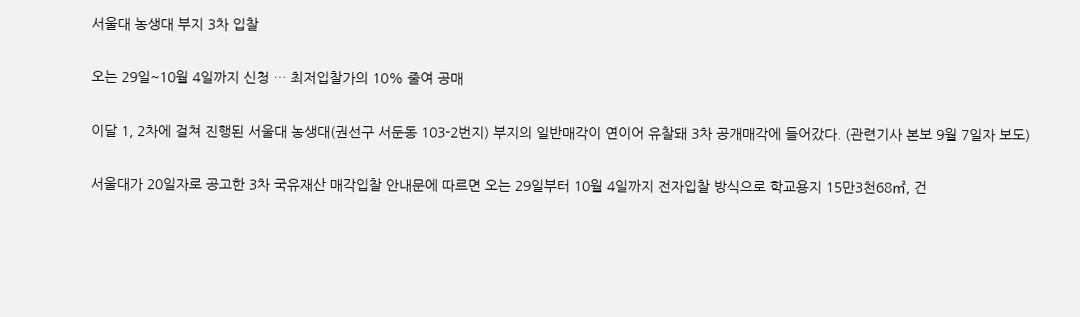서울대 농생대 부지 3차 입찰

오는 29일~10월 4일까지 신청 … 최저입찰가의 10% 줄여 공매

이달 1, 2차에 걸쳐 진행된 서울대 농생대(권선구 서둔동 103-2번지) 부지의 일반매각이 연이어 유찰돼 3차 공개매각에 들어갔다. (관련기사 본보 9월 7일자 보도)

서울대가 20일자로 공고한 3차 국유재산 매각입찰 안내문에 따르면 오는 29일부터 10월 4일까지 전자입찰 방식으로 학교용지 15만3천68㎡, 건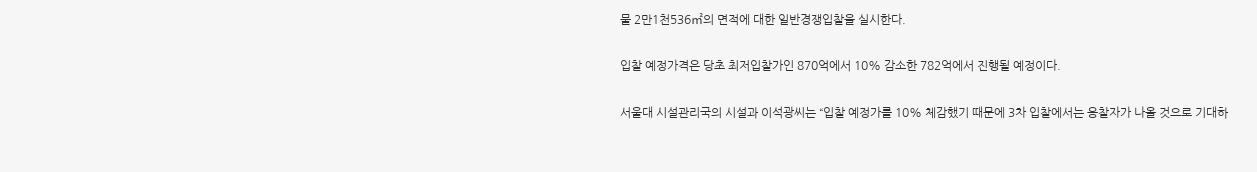물 2만1천536㎡의 면적에 대한 일반경쟁입찰을 실시한다.

입찰 예정가격은 당초 최저입찰가인 870억에서 10% 감소한 782억에서 진행될 예정이다.

서울대 시설관리국의 시설과 이석광씨는 “입찰 예정가를 10% 체감했기 때문에 3차 입찰에서는 응찰자가 나올 것으로 기대하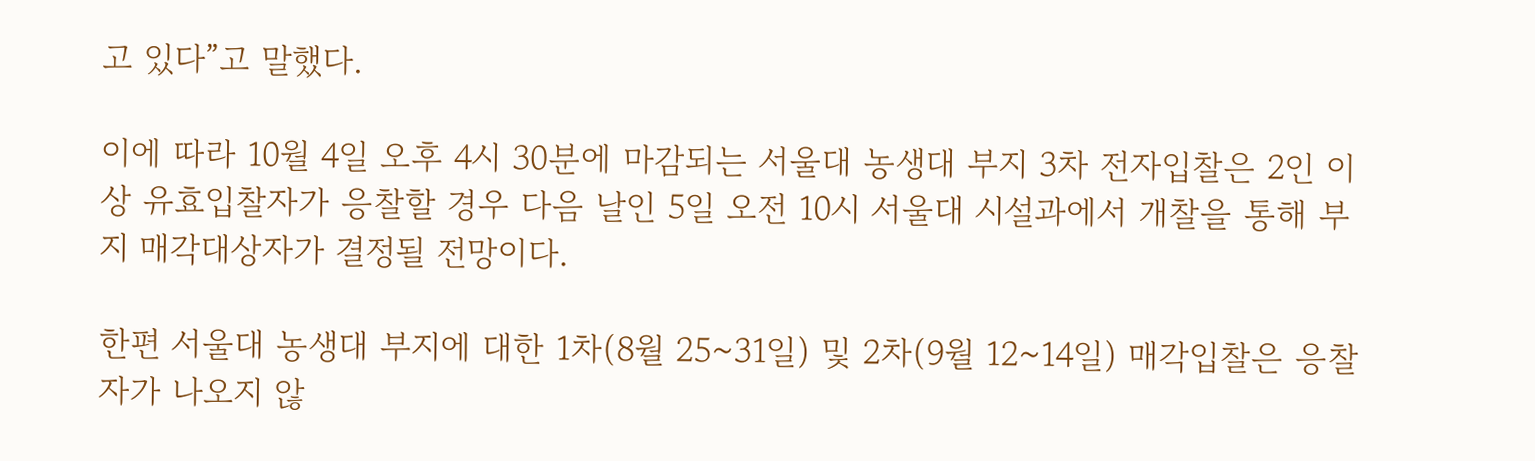고 있다”고 말했다.

이에 따라 10월 4일 오후 4시 30분에 마감되는 서울대 농생대 부지 3차 전자입찰은 2인 이상 유효입찰자가 응찰할 경우 다음 날인 5일 오전 10시 서울대 시설과에서 개찰을 통해 부지 매각대상자가 결정될 전망이다.

한편 서울대 농생대 부지에 대한 1차(8월 25~31일) 및 2차(9월 12~14일) 매각입찰은 응찰자가 나오지 않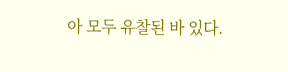아 모두 유찰된 바 있다.